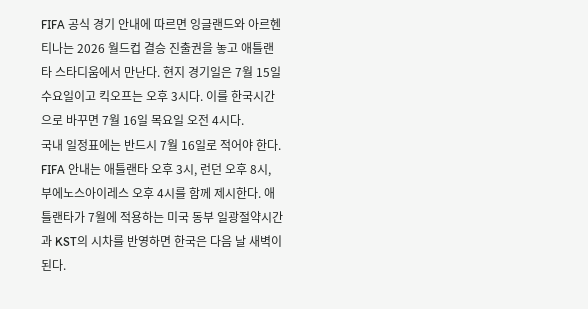FIFA 공식 경기 안내에 따르면 잉글랜드와 아르헨티나는 2026 월드컵 결승 진출권을 놓고 애틀랜타 스타디움에서 만난다. 현지 경기일은 7월 15일 수요일이고 킥오프는 오후 3시다. 이를 한국시간으로 바꾸면 7월 16일 목요일 오전 4시다.
국내 일정표에는 반드시 7월 16일로 적어야 한다. FIFA 안내는 애틀랜타 오후 3시, 런던 오후 8시, 부에노스아이레스 오후 4시를 함께 제시한다. 애틀랜타가 7월에 적용하는 미국 동부 일광절약시간과 KST의 시차를 반영하면 한국은 다음 날 새벽이 된다.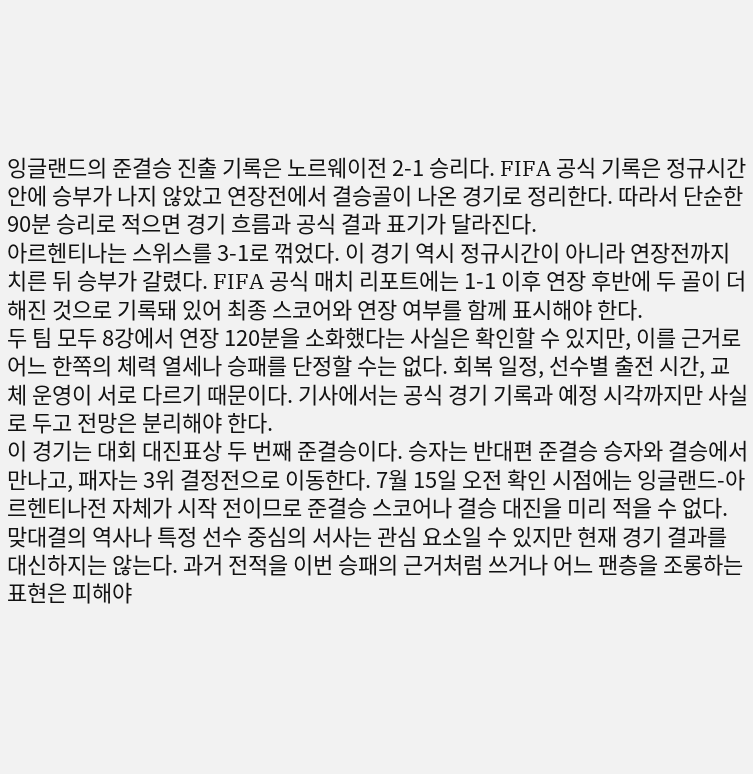잉글랜드의 준결승 진출 기록은 노르웨이전 2-1 승리다. FIFA 공식 기록은 정규시간 안에 승부가 나지 않았고 연장전에서 결승골이 나온 경기로 정리한다. 따라서 단순한 90분 승리로 적으면 경기 흐름과 공식 결과 표기가 달라진다.
아르헨티나는 스위스를 3-1로 꺾었다. 이 경기 역시 정규시간이 아니라 연장전까지 치른 뒤 승부가 갈렸다. FIFA 공식 매치 리포트에는 1-1 이후 연장 후반에 두 골이 더해진 것으로 기록돼 있어 최종 스코어와 연장 여부를 함께 표시해야 한다.
두 팀 모두 8강에서 연장 120분을 소화했다는 사실은 확인할 수 있지만, 이를 근거로 어느 한쪽의 체력 열세나 승패를 단정할 수는 없다. 회복 일정, 선수별 출전 시간, 교체 운영이 서로 다르기 때문이다. 기사에서는 공식 경기 기록과 예정 시각까지만 사실로 두고 전망은 분리해야 한다.
이 경기는 대회 대진표상 두 번째 준결승이다. 승자는 반대편 준결승 승자와 결승에서 만나고, 패자는 3위 결정전으로 이동한다. 7월 15일 오전 확인 시점에는 잉글랜드-아르헨티나전 자체가 시작 전이므로 준결승 스코어나 결승 대진을 미리 적을 수 없다.
맞대결의 역사나 특정 선수 중심의 서사는 관심 요소일 수 있지만 현재 경기 결과를 대신하지는 않는다. 과거 전적을 이번 승패의 근거처럼 쓰거나 어느 팬층을 조롱하는 표현은 피해야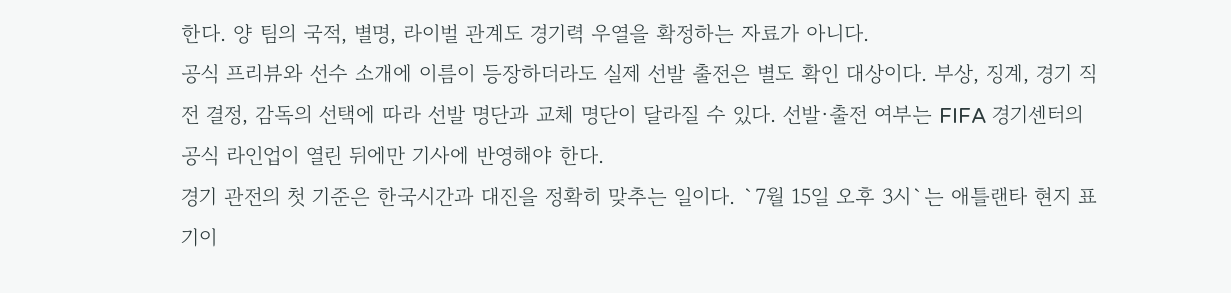한다. 양 팀의 국적, 별명, 라이벌 관계도 경기력 우열을 확정하는 자료가 아니다.
공식 프리뷰와 선수 소개에 이름이 등장하더라도 실제 선발 출전은 별도 확인 대상이다. 부상, 징계, 경기 직전 결정, 감독의 선택에 따라 선발 명단과 교체 명단이 달라질 수 있다. 선발·출전 여부는 FIFA 경기센터의 공식 라인업이 열린 뒤에만 기사에 반영해야 한다.
경기 관전의 첫 기준은 한국시간과 대진을 정확히 맞추는 일이다. `7월 15일 오후 3시`는 애틀랜타 현지 표기이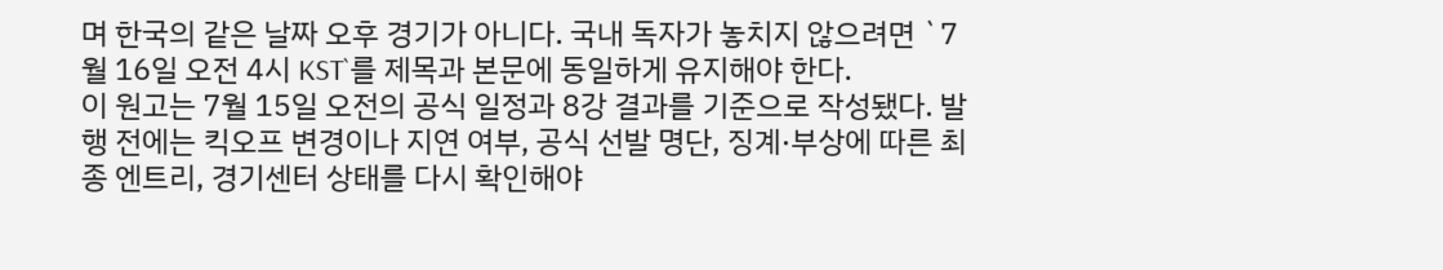며 한국의 같은 날짜 오후 경기가 아니다. 국내 독자가 놓치지 않으려면 `7월 16일 오전 4시 KST`를 제목과 본문에 동일하게 유지해야 한다.
이 원고는 7월 15일 오전의 공식 일정과 8강 결과를 기준으로 작성됐다. 발행 전에는 킥오프 변경이나 지연 여부, 공식 선발 명단, 징계·부상에 따른 최종 엔트리, 경기센터 상태를 다시 확인해야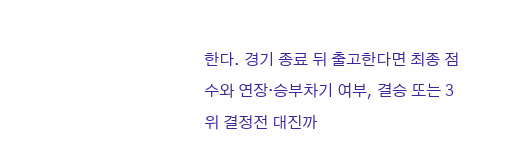한다. 경기 종료 뒤 출고한다면 최종 점수와 연장·승부차기 여부, 결승 또는 3위 결정전 대진까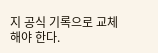지 공식 기록으로 교체해야 한다.